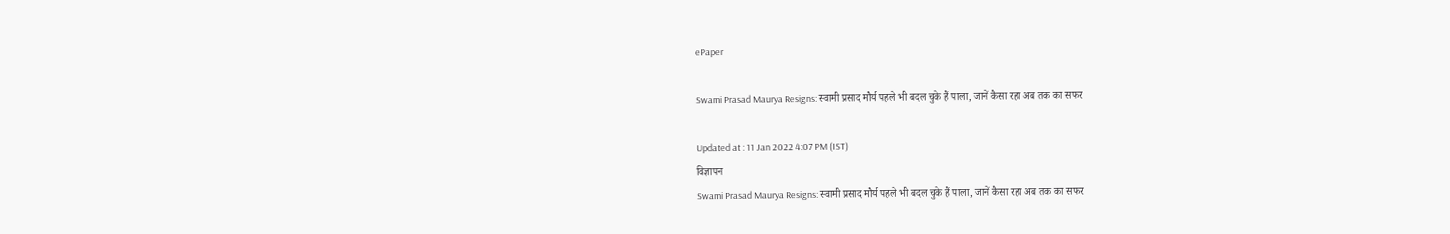ePaper

Swami Prasad Maurya Resigns: स्वामी प्रसाद मौर्य पहले भी बदल चुके हैं पाला, जानें कैसा रहा अब तक का सफर

Updated at : 11 Jan 2022 4:07 PM (IST)
विज्ञापन
Swami Prasad Maurya Resigns: स्वामी प्रसाद मौर्य पहले भी बदल चुके हैं पाला, जानें कैसा रहा अब तक का सफर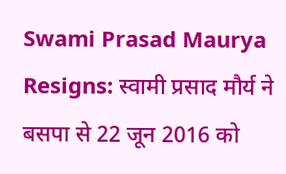Swami Prasad Maurya Resigns: स्वामी प्रसाद मौर्य ने बसपा से 22 जून 2016 को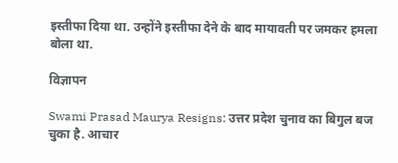इस्तीफा दिया था. उन्होंने इस्तीफा देने के बाद मायावती पर जमकर हमला बोला था.

विज्ञापन

Swami Prasad Maurya Resigns: उत्तर प्रदेश चुनाव का बिगुल बज चुका है. आचार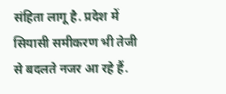संहिता लागू है. प्रदेश में सियासी समीकरण भी तेजी से बदलते नजर आ रहे हैं.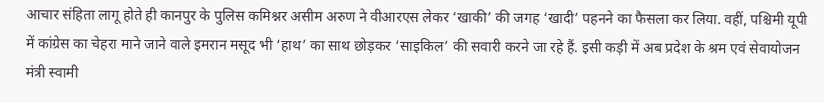आचार संहिता लागू होते ही कानपुर के पुलिस कमिश्नर असीम अरुण ने वीआरएस लेकर ‘खाकी’ की जगह ‘खादी’ पहनने का फैसला कर लिया. वहीं, पश्चिमी यूपी में कांग्रेस का चेहरा माने जाने वाले इमरान मसूद भी ‘हाथ’ का साथ छोड़कर ‘साइकिल’ की सवारी करने जा रहे हैं. इसी कड़ी में अब प्रदेश के श्रम एवं सेवायोजन मंत्री स्वामी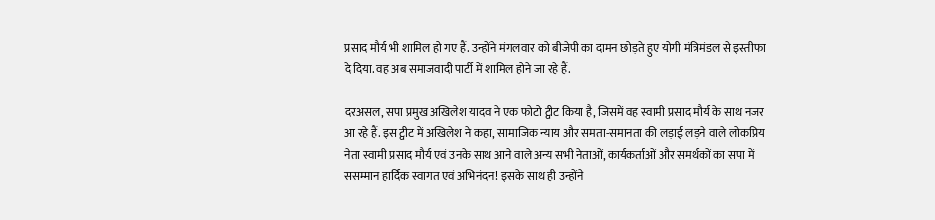प्रसाद मौर्य भी शामिल हो गए हैं. उन्होंने मंगलवार को बीजेपी का दामन छोड़ते हुए योगी मंत्रिमंडल से इस्तीफा दे दिया. वह अब समाजवादी पार्टी में शामिल होने जा रहे हैं.

दरअसल, सपा प्रमुख अखिलेश यादव ने एक फोटो ट्वीट किया है, जिसमें वह स्वामी प्रसाद मौर्य के साथ नजर आ रहे हैं. इस ट्वीट में अखिलेश ने कहा, सामाजिक न्याय और समता-समानता की लड़ाई लड़ने वाले लोकप्रिय नेता स्वामी प्रसाद मौर्य एवं उनके साथ आने वाले अन्य सभी नेताओं, कार्यकर्ताओं और समर्थकों का सपा में ससम्मान हार्दिक स्वागत एवं अभिनंदन! इसके साथ ही उन्होंने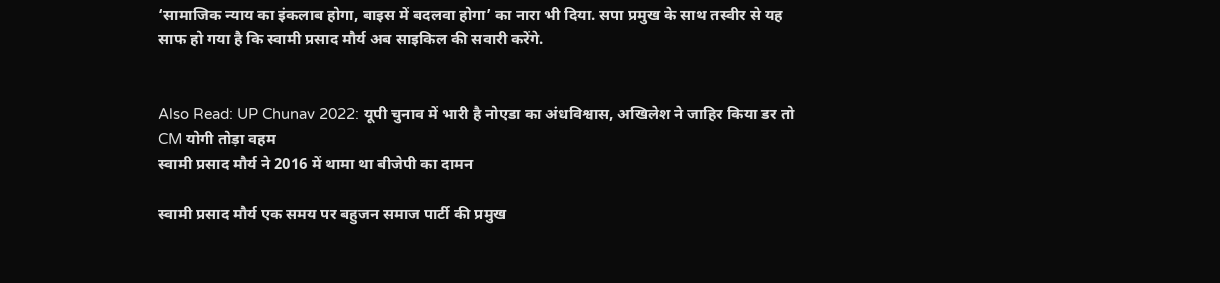‘सामाजिक न्याय का इंकलाब होगा, बाइस में बदलवा होगा’ का नारा भी दिया. सपा प्रमुख के साथ तस्वीर से यह साफ हो गया है कि स्वामी प्रसाद मौर्य अब साइकिल की सवारी करेंगे.


Also Read: UP Chunav 2022: यूपी चुनाव में भारी है नोएडा का अंधविश्वास, अखिलेश ने जाहिर किया डर तो CM योगी तोड़ा वहम
स्वामी प्रसाद मौर्य ने 2016 में थामा था बीजेपी का दामन

स्वामी प्रसाद मौर्य एक समय पर बहुजन समाज पार्टी की प्रमुख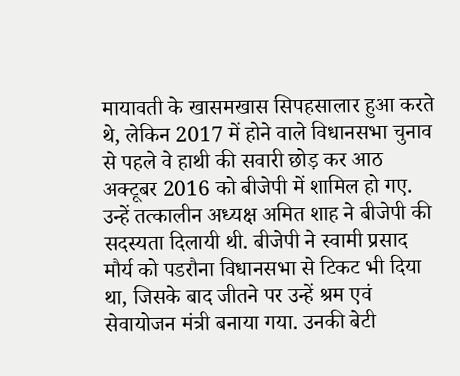मायावती के खासमखास सिपहसालार हुआ करते थे, लेकिन 2017 में होने वाले विधानसभा चुनाव से पहले वे हाथी की सवारी छोड़ कर आठ अक्टूबर 2016 को बीजेपी में शामिल हो गए. उन्हें तत्कालीन अध्यक्ष अमित शाह ने बीजेपी की सदस्यता दिलायी थी. बीजेपी ने स्वामी प्रसाद मौर्य को पडरौना विधानसभा से टिकट भी दिया था, जिसके बाद जीतने पर उन्हें श्रम एवं सेवायोजन मंत्री बनाया गया. उनकी बेटी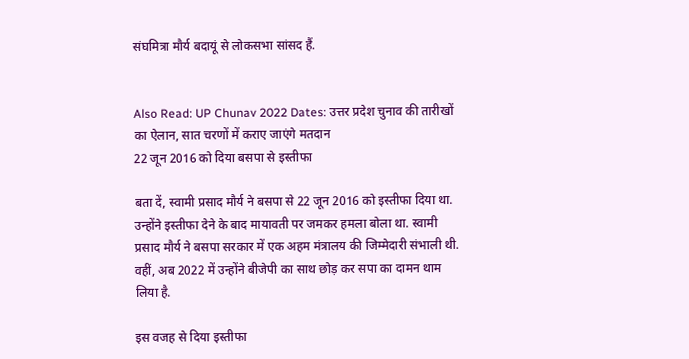संघमित्रा मौर्य बदायूं से लोकसभा सांसद हैं.


Also Read: UP Chunav 2022 Dates: उत्तर प्रदेश चुनाव की तारीखों का ऐलान, सात चरणों में कराए जाएंगे मतदान
22 जून 2016 को दिया बसपा से इस्तीफा

बता दें, स्वामी प्रसाद मौर्य ने बसपा से 22 जून 2016 को इस्तीफा दिया था. उन्होंने इस्तीफा देने के बाद मायावती पर जमकर हमला बोला था. स्वामी प्रसाद मौर्य ने बसपा सरकार में एक अहम मंत्रालय की जिम्मेदारी संभाली थी. वहीं, अब 2022 में उन्होंने बीजेपी का साथ छोड़ कर सपा का दामन थाम लिया है.

इस वजह से दिया इस्तीफा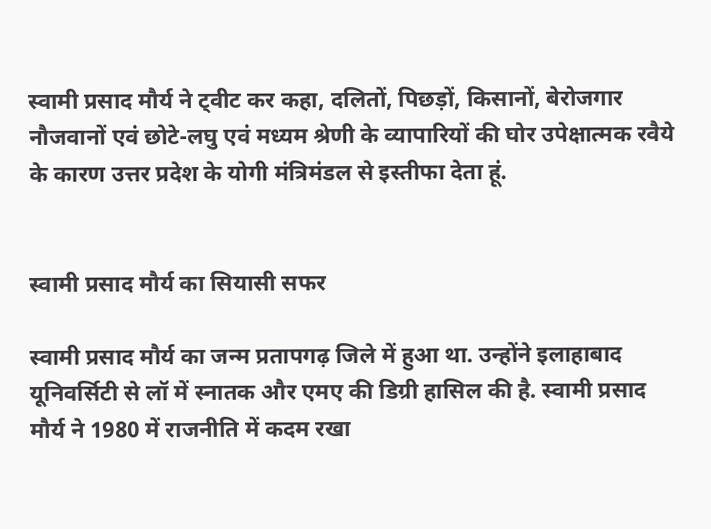स्वामी प्रसाद मौर्य ने ट्वीट कर कहा, दलितों, पिछड़ों, किसानों, बेरोजगार नौजवानों एवं छोटे-लघु एवं मध्यम श्रेणी के व्यापारियों की घोर उपेक्षात्मक रवैये के कारण उत्तर प्रदेश के योगी मंत्रिमंडल से इस्तीफा देता हूं.


स्वामी प्रसाद मौर्य का सियासी सफर

स्वामी प्रसाद मौर्य का जन्म प्रतापगढ़ जिले में हुआ था. उन्होंने इलाहाबाद यूनिवर्सिटी से लॉ में स्नातक और एमए की डिग्री हासिल की है. स्वामी प्रसाद मौर्य ने 1980 में राजनीति में कदम रखा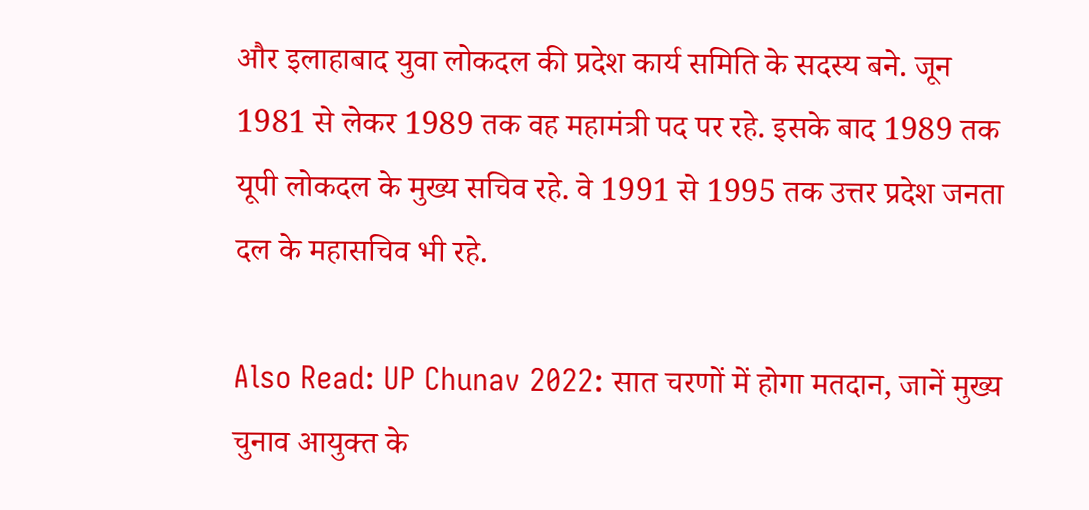और इलाहाबाद युवा लोकदल की प्रदेश कार्य समिति के सदस्य बने. जून 1981 से लेकर 1989 तक वह महामंत्री पद पर रहे. इसके बाद 1989 तक यूपी लोकदल के मुख्य सचिव रहे. वे 1991 से 1995 तक उत्तर प्रदेश जनता दल के महासचिव भी रहे.

Also Read: UP Chunav 2022: सात चरणों में होगा मतदान, जानें मुख्य चुनाव आयुक्त के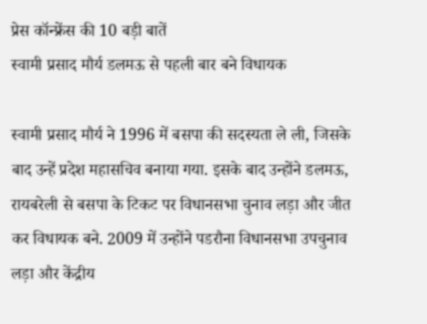प्रेस कॉन्फ्रेंस की 10 बड़ी बातें
स्वामी प्रसाद मौर्य डलमऊ से पहली बार बने विधायक

स्वामी प्रसाद मौर्य ने 1996 में बसपा की सदस्यता ले ली, जिसके बाद उन्हें प्रदेश महासचिव बनाया गया. इसके बाद उन्होंने डलमऊ, रायबरेली से बसपा के टिकट पर विधानसभा चुनाव लड़ा और जीत कर विधायक बने. 2009 में उन्होंने पडरौना विधानसभा उपचुनाव लड़ा और केंद्रीय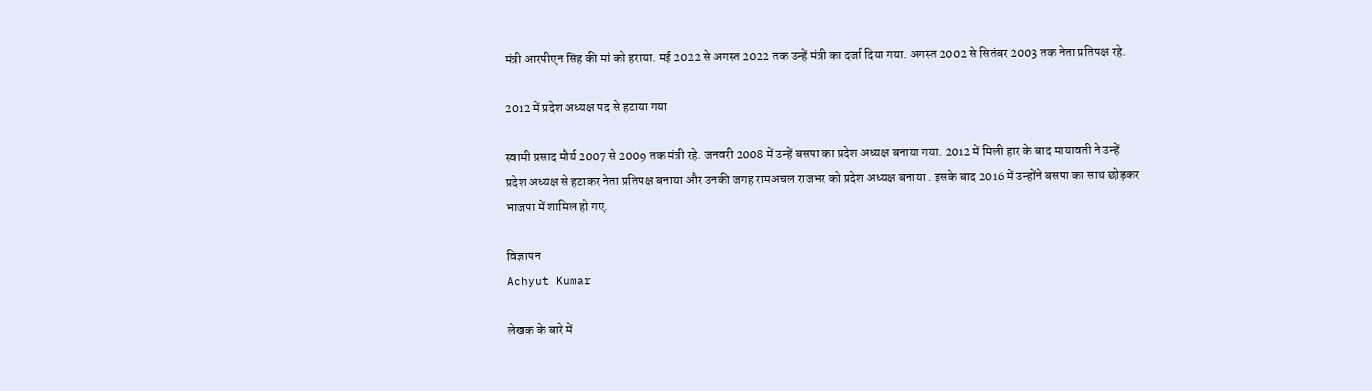मंत्री आरपीएन सिंह की मां को हराया. मई 2022 से अगस्त 2022 तक उन्हें मंत्री का दर्जा दिया गया. अगस्त 2002 से सितंबर 2003 तक नेता प्रतिपक्ष रहे.

2012 में प्रदेश अध्यक्ष पद से हटाया गया

स्वामी प्रसाद मौर्य 2007 से 2009 तक मंत्री रहे. जनवरी 2008 में उन्हें बसपा का प्रदेश अध्यक्ष बनाया गया. 2012 में मिली हार के बाद मायावती ने उन्हें प्रदेश अध्यक्ष से हटाकर नेता प्रतिपक्ष बनाया और उनकी जगह रामअचल राजभर को प्रदेश अध्यक्ष बनाया . इसके बाद 2016 में उन्होंने बसपा का साथ छोड़कर भाजपा में शामिल हो गए.

विज्ञापन
Achyut Kumar

लेखक के बारे में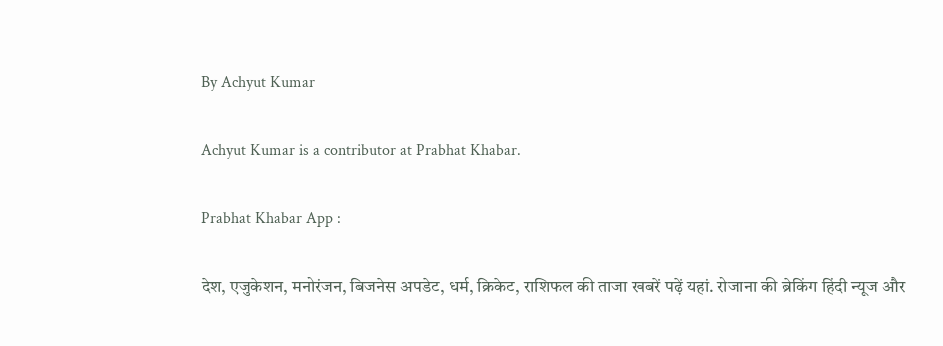By Achyut Kumar

Achyut Kumar is a contributor at Prabhat Khabar.

Prabhat Khabar App :

देश, एजुकेशन, मनोरंजन, बिजनेस अपडेट, धर्म, क्रिकेट, राशिफल की ताजा खबरें पढ़ें यहां. रोजाना की ब्रेकिंग हिंदी न्यूज और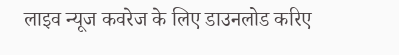लाइव न्यूज कवरेज के लिए डाउनलोड करिए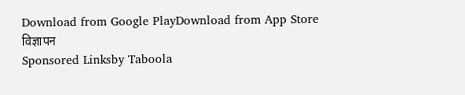Download from Google PlayDownload from App Store
विज्ञापन
Sponsored Linksby Taboola